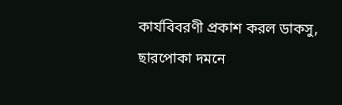কার্যবিবরণী প্রকাশ করল ডাকসু, ছারপোকা দমনে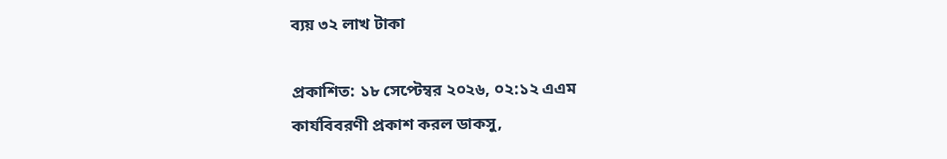ব্যয় ৩২ লাখ টাকা

প্রকাশিত: ১৮ সেপ্টেম্বর ২০২৬, ০২:১২ এএম
কার্যবিবরণী প্রকাশ করল ডাকসু,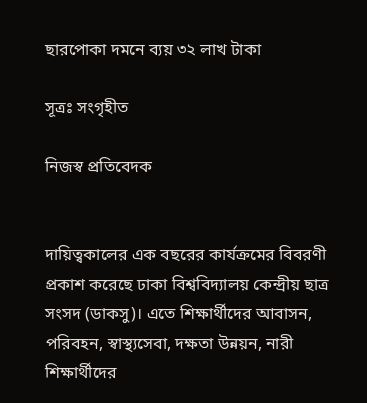ছারপোকা দমনে ব্যয় ৩২ লাখ টাকা

সূত্রঃ সংগৃহীত

নিজস্ব প্রতিবেদক


দায়িত্বকালের এক বছরের কার্যক্রমের বিবরণী প্রকাশ করেছে ঢাকা বিশ্ববিদ্যালয় কেন্দ্রীয় ছাত্র সংসদ (ডাকসু)। এতে শিক্ষার্থীদের আবাসন, পরিবহন, স্বাস্থ্যসেবা, দক্ষতা উন্নয়ন, নারী শিক্ষার্থীদের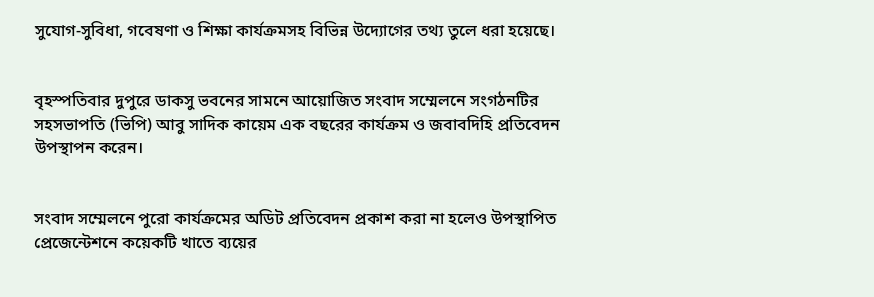সুযোগ-সুবিধা, গবেষণা ও শিক্ষা কার্যক্রমসহ বিভিন্ন উদ্যোগের তথ্য তুলে ধরা হয়েছে।


বৃহস্পতিবার দুপুরে ডাকসু ভবনের সামনে আয়োজিত সংবাদ সম্মেলনে সংগঠনটির সহসভাপতি (ভিপি) আবু সাদিক কায়েম এক বছরের কার্যক্রম ও জবাবদিহি প্রতিবেদন উপস্থাপন করেন।


সংবাদ সম্মেলনে পুরো কার্যক্রমের অডিট প্রতিবেদন প্রকাশ করা না হলেও উপস্থাপিত প্রেজেন্টেশনে কয়েকটি খাতে ব্যয়ের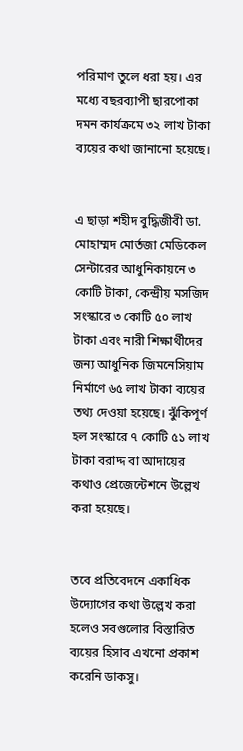পরিমাণ তুলে ধরা হয়। এর মধ্যে বছরব্যাপী ছারপোকা দমন কার্যক্রমে ৩২ লাখ টাকা ব্যয়ের কথা জানানো হয়েছে।


এ ছাড়া শহীদ বুদ্ধিজীবী ডা. মোহাম্মদ মোর্তজা মেডিকেল সেন্টারের আধুনিকায়নে ৩ কোটি টাকা, কেন্দ্রীয় মসজিদ সংস্কারে ৩ কোটি ৫০ লাখ টাকা এবং নারী শিক্ষার্থীদের জন্য আধুনিক জিমনেসিয়াম নির্মাণে ৬৫ লাখ টাকা ব্যয়ের তথ্য দেওয়া হয়েছে। ঝুঁকিপূর্ণ হল সংস্কারে ৭ কোটি ৫১ লাখ টাকা বরাদ্দ বা আদায়ের কথাও প্রেজেন্টেশনে উল্লেখ করা হয়েছে।


তবে প্রতিবেদনে একাধিক উদ্যোগের কথা উল্লেখ করা হলেও সবগুলোর বিস্তারিত ব্যয়ের হিসাব এখনো প্রকাশ করেনি ডাকসু।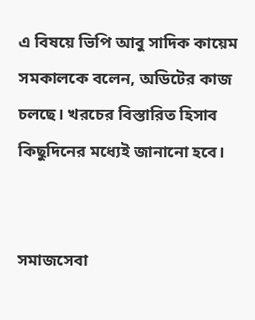এ বিষয়ে ভিপি আবু সাদিক কায়েম সমকালকে বলেন, অডিটের কাজ চলছে। খরচের বিস্তারিত হিসাব কিছুদিনের মধ্যেই জানানো হবে।


সমাজসেবা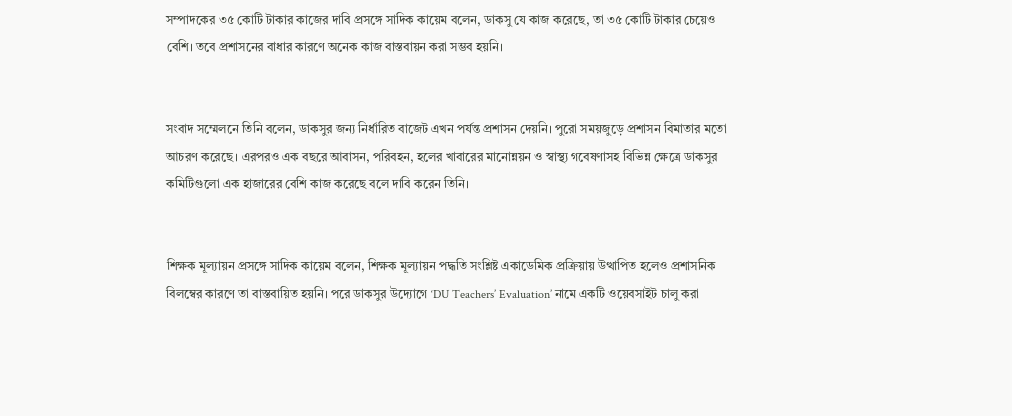সম্পাদকের ৩৫ কোটি টাকার কাজের দাবি প্রসঙ্গে সাদিক কায়েম বলেন, ডাকসু যে কাজ করেছে, তা ৩৫ কোটি টাকার চেয়েও বেশি। তবে প্রশাসনের বাধার কারণে অনেক কাজ বাস্তবায়ন করা সম্ভব হয়নি।


সংবাদ সম্মেলনে তিনি বলেন, ডাকসুর জন্য নির্ধারিত বাজেট এখন পর্যন্ত প্রশাসন দেয়নি। পুরো সময়জুড়ে প্রশাসন বিমাতার মতো আচরণ করেছে। এরপরও এক বছরে আবাসন, পরিবহন, হলের খাবারের মানোন্নয়ন ও স্বাস্থ্য গবেষণাসহ বিভিন্ন ক্ষেত্রে ডাকসুর কমিটিগুলো এক হাজারের বেশি কাজ করেছে বলে দাবি করেন তিনি।


শিক্ষক মূল্যায়ন প্রসঙ্গে সাদিক কায়েম বলেন, শিক্ষক মূল্যায়ন পদ্ধতি সংশ্লিষ্ট একাডেমিক প্রক্রিয়ায় উত্থাপিত হলেও প্রশাসনিক বিলম্বের কারণে তা বাস্তবায়িত হয়নি। পরে ডাকসুর উদ্যোগে ‘DU Teachers’ Evaluation’ নামে একটি ওয়েবসাইট চালু করা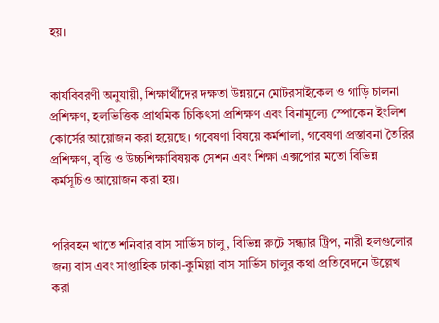হয়।


কার্যবিবরণী অনুযায়ী, শিক্ষার্থীদের দক্ষতা উন্নয়নে মোটরসাইকেল ও গাড়ি চালনা প্রশিক্ষণ, হলভিত্তিক প্রাথমিক চিকিৎসা প্রশিক্ষণ এবং বিনামূল্যে স্পোকেন ইংলিশ কোর্সের আয়োজন করা হয়েছে। গবেষণা বিষয়ে কর্মশালা, গবেষণা প্রস্তাবনা তৈরির প্রশিক্ষণ, বৃত্তি ও উচ্চশিক্ষাবিষয়ক সেশন এবং শিক্ষা এক্সপোর মতো বিভিন্ন কর্মসূচিও আয়োজন করা হয়।


পরিবহন খাতে শনিবার বাস সার্ভিস চালু, বিভিন্ন রুটে সন্ধ্যার ট্রিপ, নারী হলগুলোর জন্য বাস এবং সাপ্তাহিক ঢাকা-কুমিল্লা বাস সার্ভিস চালুর কথা প্রতিবেদনে উল্লেখ করা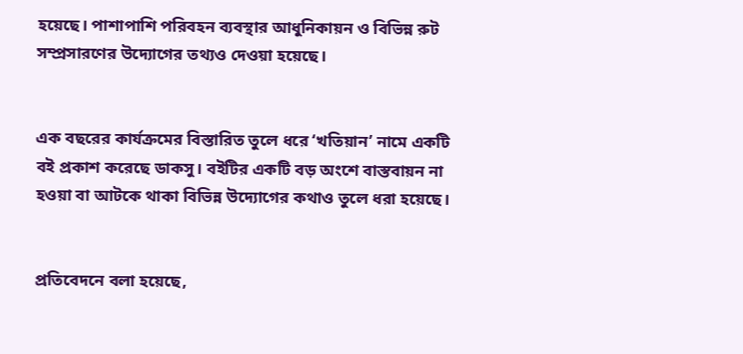হয়েছে। পাশাপাশি পরিবহন ব্যবস্থার আধুনিকায়ন ও বিভিন্ন রুট সম্প্রসারণের উদ্যোগের তথ্যও দেওয়া হয়েছে।


এক বছরের কার্যক্রমের বিস্তারিত তুলে ধরে ‘খতিয়ান’ নামে একটি বই প্রকাশ করেছে ডাকসু। বইটির একটি বড় অংশে বাস্তবায়ন না হওয়া বা আটকে থাকা বিভিন্ন উদ্যোগের কথাও তুলে ধরা হয়েছে।


প্রতিবেদনে বলা হয়েছে,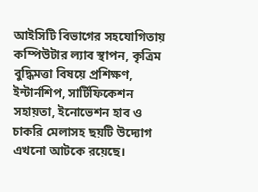আইসিটি বিভাগের সহযোগিতায় কম্পিউটার ল্যাব স্থাপন, কৃত্রিম বুদ্ধিমত্তা বিষয়ে প্রশিক্ষণ, ইন্টার্নশিপ, সার্টিফিকেশন সহায়তা, ইনোভেশন হাব ও চাকরি মেলাসহ ছয়টি উদ্যোগ এখনো আটকে রয়েছে।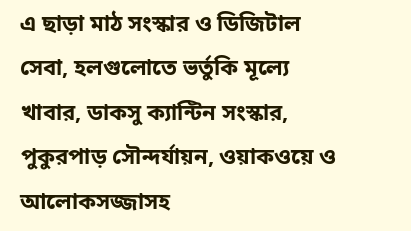এ ছাড়া মাঠ সংস্কার ও ডিজিটাল সেবা, হলগুলোতে ভর্তুকি মূল্যে খাবার, ডাকসু ক্যান্টিন সংস্কার, পুকুরপাড় সৌন্দর্যায়ন, ওয়াকওয়ে ও আলোকসজ্জাসহ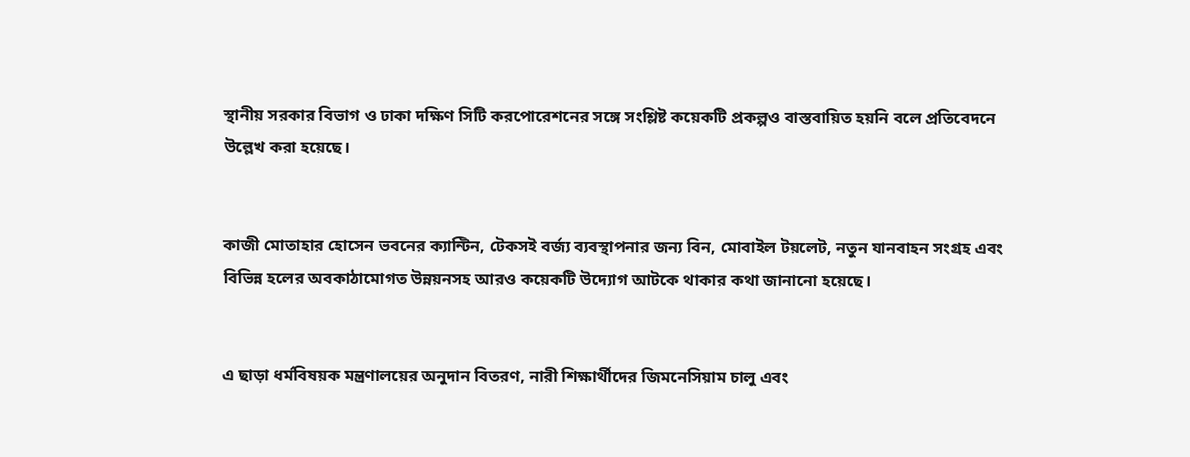স্থানীয় সরকার বিভাগ ও ঢাকা দক্ষিণ সিটি করপোরেশনের সঙ্গে সংশ্লিষ্ট কয়েকটি প্রকল্পও বাস্তবায়িত হয়নি বলে প্রতিবেদনে উল্লেখ করা হয়েছে।


কাজী মোতাহার হোসেন ভবনের ক্যান্টিন, টেকসই বর্জ্য ব্যবস্থাপনার জন্য বিন, মোবাইল টয়লেট, নতুন যানবাহন সংগ্রহ এবং বিভিন্ন হলের অবকাঠামোগত উন্নয়নসহ আরও কয়েকটি উদ্যোগ আটকে থাকার কথা জানানো হয়েছে।


এ ছাড়া ধর্মবিষয়ক মন্ত্রণালয়ের অনুদান বিতরণ, নারী শিক্ষার্থীদের জিমনেসিয়াম চালু এবং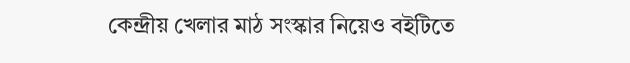কেন্দ্রীয় খেলার মাঠ সংস্কার নিয়েও বইটিতে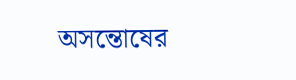অসন্তোষের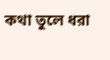কথা তুলে ধরা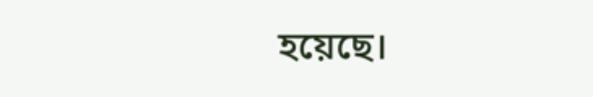হয়েছে।